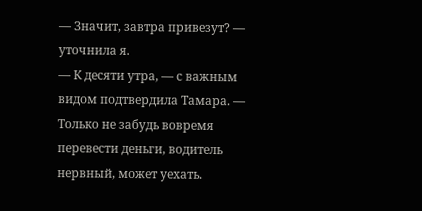— Значит, завтра привезут? — уточнила я.
— К десяти утра, — с важным видом подтвердила Тамара. — Только не забудь вовремя перевести деньги, водитель нервный, может уехать.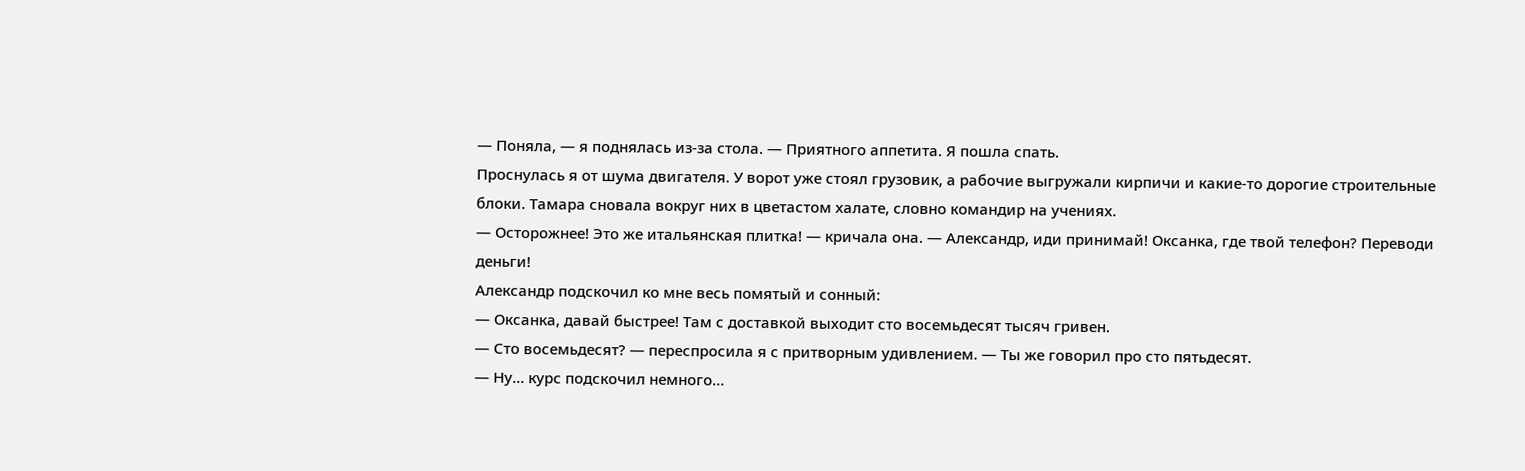— Поняла, — я поднялась из-за стола. — Приятного аппетита. Я пошла спать.
Проснулась я от шума двигателя. У ворот уже стоял грузовик, а рабочие выгружали кирпичи и какие-то дорогие строительные блоки. Тамара сновала вокруг них в цветастом халате, словно командир на учениях.
— Осторожнее! Это же итальянская плитка! — кричала она. — Александр, иди принимай! Оксанка, где твой телефон? Переводи деньги!
Александр подскочил ко мне весь помятый и сонный:
— Оксанка, давай быстрее! Там с доставкой выходит сто восемьдесят тысяч гривен.
— Сто восемьдесят? — переспросила я с притворным удивлением. — Ты же говорил про сто пятьдесят.
— Ну… курс подскочил немного…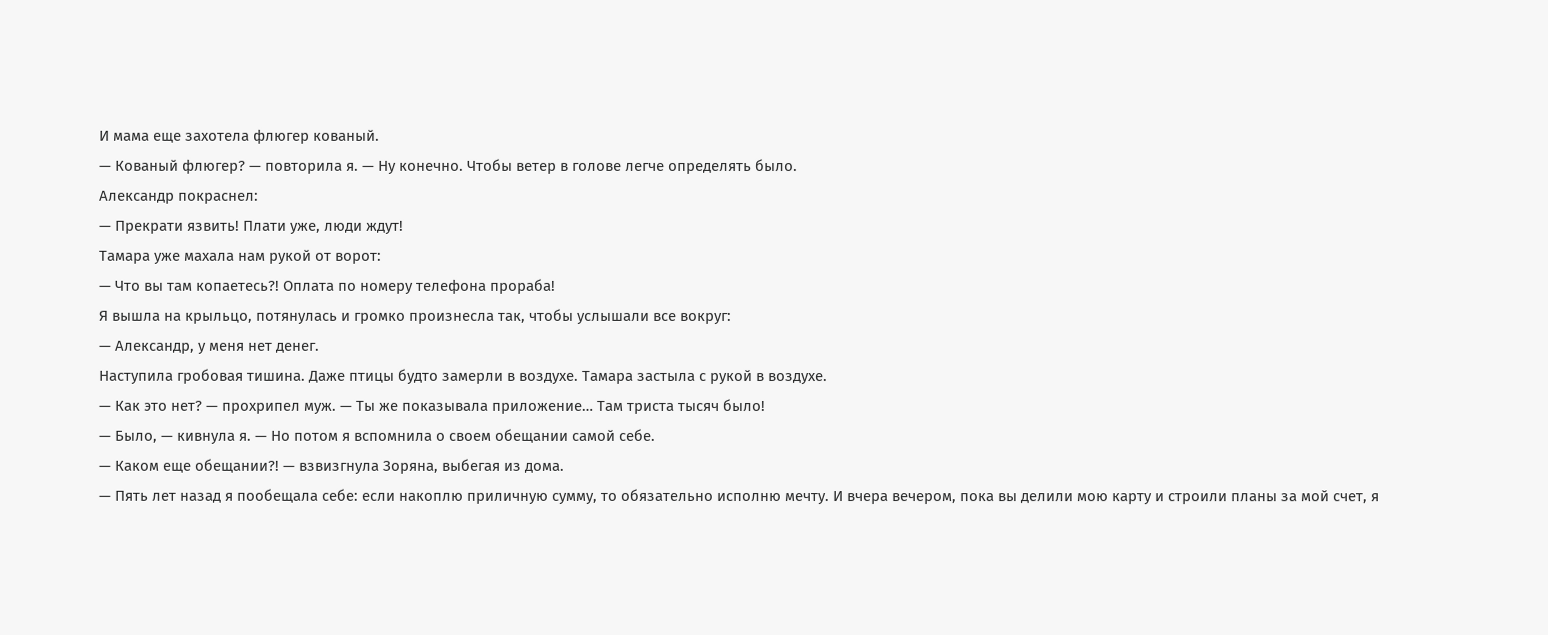И мама еще захотела флюгер кованый.
— Кованый флюгер? — повторила я. — Ну конечно. Чтобы ветер в голове легче определять было.
Александр покраснел:
— Прекрати язвить! Плати уже, люди ждут!
Тамара уже махала нам рукой от ворот:
— Что вы там копаетесь?! Оплата по номеру телефона прораба!
Я вышла на крыльцо, потянулась и громко произнесла так, чтобы услышали все вокруг:
— Александр, у меня нет денег.
Наступила гробовая тишина. Даже птицы будто замерли в воздухе. Тамара застыла с рукой в воздухе.
— Как это нет? — прохрипел муж. — Ты же показывала приложение… Там триста тысяч было!
— Было, — кивнула я. — Но потом я вспомнила о своем обещании самой себе.
— Каком еще обещании?! — взвизгнула Зоряна, выбегая из дома.
— Пять лет назад я пообещала себе: если накоплю приличную сумму, то обязательно исполню мечту. И вчера вечером, пока вы делили мою карту и строили планы за мой счет, я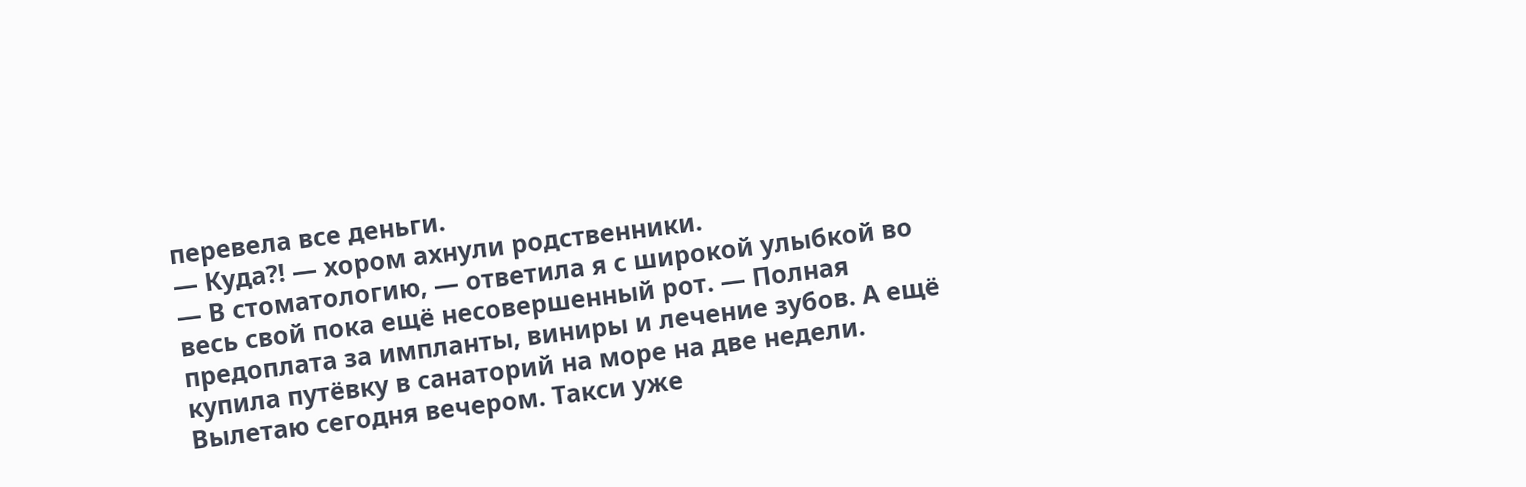перевела все деньги.
— Куда?! — хором ахнули родственники.
— В стоматологию, — ответила я с широкой улыбкой во весь свой пока ещё несовершенный рот. — Полная предоплата за импланты, виниры и лечение зубов. А ещё купила путёвку в санаторий на море на две недели. Вылетаю сегодня вечером. Такси уже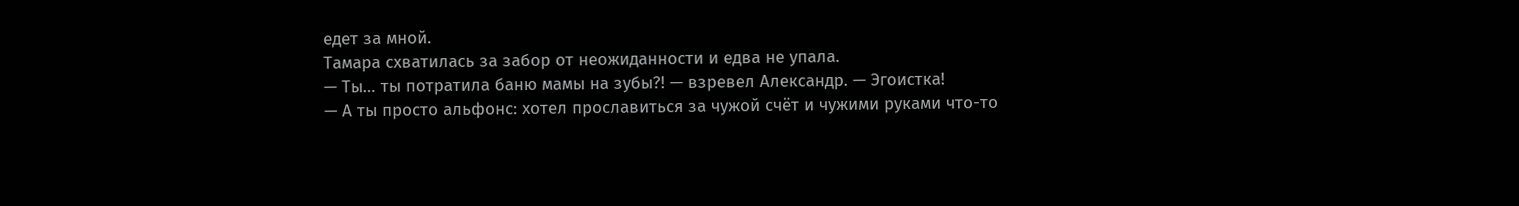едет за мной.
Тамара схватилась за забор от неожиданности и едва не упала.
— Ты… ты потратила баню мамы на зубы?! — взревел Александр. — Эгоистка!
— А ты просто альфонс: хотел прославиться за чужой счёт и чужими руками что-то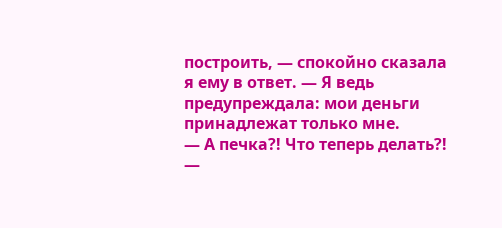построить, — спокойно сказала я ему в ответ. — Я ведь предупреждала: мои деньги принадлежат только мне.
— А печка?! Что теперь делать?! —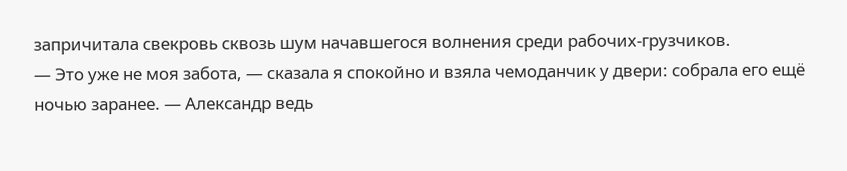запричитала свекровь сквозь шум начавшегося волнения среди рабочих-грузчиков.
— Это уже не моя забота, — сказала я спокойно и взяла чемоданчик у двери: собрала его ещё ночью заранее. — Александр ведь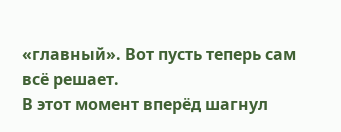«главный». Вот пусть теперь сам всё решает.
В этот момент вперёд шагнул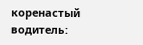коренастый водитель: